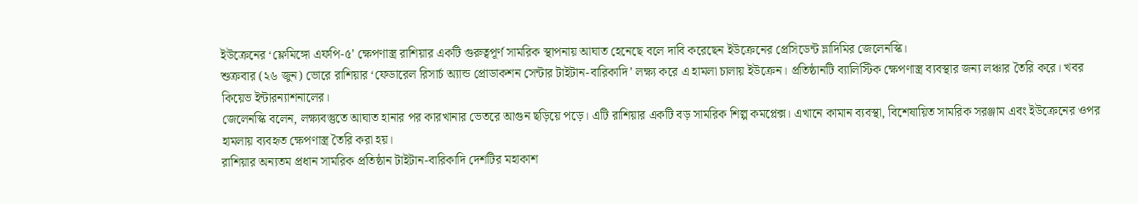ইউক্রেনের ‘ফ্লেমিঙ্গো এফপি-৫’ ক্ষেপণাস্ত্র রাশিয়ার একটি গুরুত্বপূর্ণ সামরিক স্থাপনায় আঘাত হেনেছে বলে দাবি করেছেন ইউক্রেনের প্রেসিডেন্ট ভ্লাদিমির জেলেনস্কি।
শুক্রবার (২৬ জুন) ভোরে রাশিয়ার ‘ফেডারেল রিসার্চ অ্যান্ড প্রোডাকশন সেন্টার টাইটান-বারিকাদি’ লক্ষ্য করে এ হামলা চালায় ইউক্রেন। প্রতিষ্ঠানটি ব্যালিস্টিক ক্ষেপণাস্ত্র ব্যবস্থার জন্য লঞ্চার তৈরি করে। খবর কিয়েভ ইন্টারন্যাশনালের।
জেলেনস্কি বলেন, লক্ষ্যবস্তুতে আঘাত হানার পর কারখানার ভেতরে আগুন ছড়িয়ে পড়ে। এটি রাশিয়ার একটি বড় সামরিক শিল্প কমপ্লেক্স। এখানে কামান ব্যবস্থা, বিশেষায়িত সামরিক সরঞ্জাম এবং ইউক্রেনের ওপর হামলায় ব্যবহৃত ক্ষেপণাস্ত্র তৈরি করা হয়।
রাশিয়ার অন্যতম প্রধান সামরিক প্রতিষ্ঠান টাইটান-বারিকাদি দেশটির মহাকাশ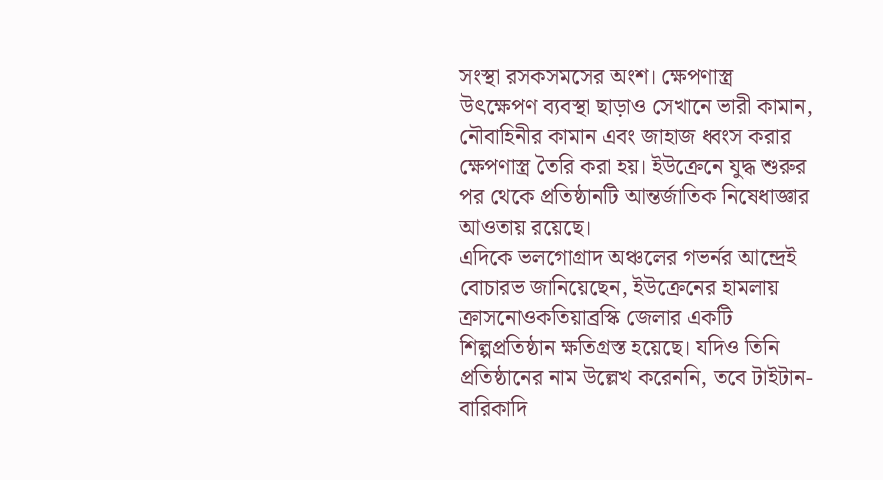সংস্থা রসকসমসের অংশ। ক্ষেপণাস্ত্র উৎক্ষেপণ ব্যবস্থা ছাড়াও সেখানে ভারী কামান, নৌবাহিনীর কামান এবং জাহাজ ধ্বংস করার ক্ষেপণাস্ত্র তৈরি করা হয়। ইউক্রেনে যুদ্ধ শুরুর পর থেকে প্রতিষ্ঠানটি আন্তর্জাতিক নিষেধাজ্ঞার আওতায় রয়েছে।
এদিকে ভলগোগ্রাদ অঞ্চলের গভর্নর আন্দ্রেই বোচারভ জানিয়েছেন, ইউক্রেনের হামলায় ক্রাসনোওকতিয়াব্রস্কি জেলার একটি শিল্পপ্রতিষ্ঠান ক্ষতিগ্রস্ত হয়েছে। যদিও তিনি প্রতিষ্ঠানের নাম উল্লেখ করেননি, তবে টাইটান-বারিকাদি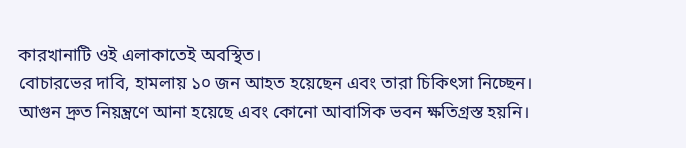কারখানাটি ওই এলাকাতেই অবস্থিত।
বোচারভের দাবি, হামলায় ১০ জন আহত হয়েছেন এবং তারা চিকিৎসা নিচ্ছেন। আগুন দ্রুত নিয়ন্ত্রণে আনা হয়েছে এবং কোনো আবাসিক ভবন ক্ষতিগ্রস্ত হয়নি।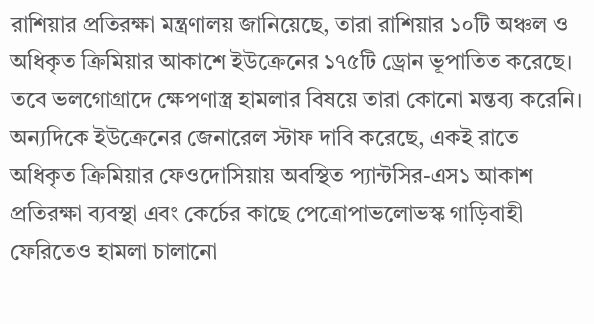রাশিয়ার প্রতিরক্ষা মন্ত্রণালয় জানিয়েছে, তারা রাশিয়ার ১০টি অঞ্চল ও অধিকৃত ক্রিমিয়ার আকাশে ইউক্রেনের ১৭৫টি ড্রোন ভূপাতিত করেছে। তবে ভলগোগ্রাদে ক্ষেপণাস্ত্র হামলার বিষয়ে তারা কোনো মন্তব্য করেনি।
অন্যদিকে ইউক্রেনের জেনারেল স্টাফ দাবি করেছে, একই রাতে অধিকৃত ক্রিমিয়ার ফেওদোসিয়ায় অবস্থিত প্যান্টসির-এস১ আকাশ প্রতিরক্ষা ব্যবস্থা এবং কের্চের কাছে পেত্রোপাভলোভস্ক গাড়িবাহী ফেরিতেও হামলা চালানো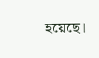হয়েছে।